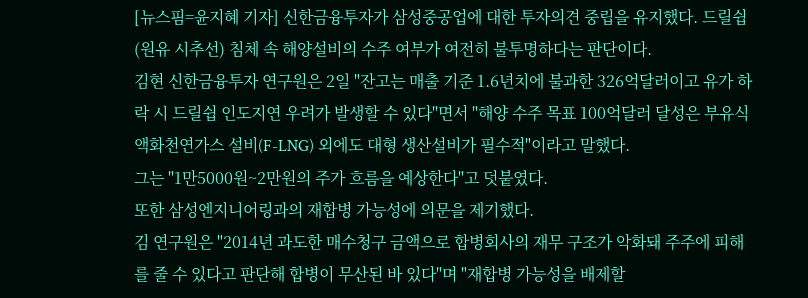[뉴스핌=윤지혜 기자] 신한금융투자가 삼성중공업에 대한 투자의견 중립을 유지했다. 드릴쉽(원유 시추선) 침체 속 해양설비의 수주 여부가 여전히 불투명하다는 판단이다.
김현 신한금융투자 연구원은 2일 "잔고는 매출 기준 1.6년치에 불과한 326억달러이고 유가 하락 시 드릴쉽 인도지연 우려가 발생할 수 있다"면서 "해양 수주 목표 100억달러 달성은 부유식 액화천연가스 설비(F-LNG) 외에도 대형 생산설비가 필수적"이라고 말했다.
그는 "1만5000원~2만원의 주가 흐름을 예상한다"고 덧붙였다.
또한 삼성엔지니어링과의 재합병 가능성에 의문을 제기했다.
김 연구원은 "2014년 과도한 매수청구 금액으로 합병회사의 재무 구조가 악화돼 주주에 피해를 줄 수 있다고 판단해 합병이 무산된 바 있다"며 "재합병 가능성을 배제할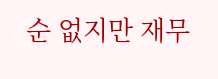순 없지만 재무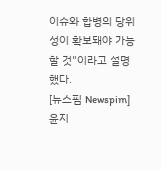이슈와 합병의 당위성이 확보돼야 가능할 것"이라고 설명했다.
[뉴스핌 Newspim] 윤지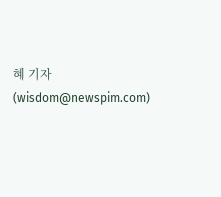혜 기자 (wisdom@newspim.com)